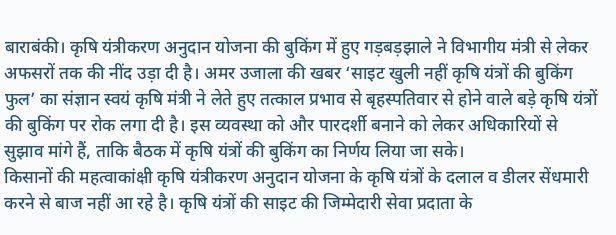बाराबंकी। कृषि यंत्रीकरण अनुदान योजना की बुकिंग में हुए गड़बड़झाले ने विभागीय मंत्री से लेकर अफसरों तक की नींद उड़ा दी है। अमर उजाला की खबर ‘साइट खुली नहीं कृषि यंत्रों की बुकिंग फुल’ का संज्ञान स्वयं कृषि मंत्री ने लेते हुए तत्काल प्रभाव से बृहस्पतिवार से होने वाले बड़े कृषि यंत्रों की बुकिंग पर रोक लगा दी है। इस व्यवस्था को और पारदर्शी बनाने को लेकर अधिकारियों से सुझाव मांगे हैं, ताकि बैठक में कृषि यंत्रों की बुकिंग का निर्णय लिया जा सके।
किसानों की महत्वाकांक्षी कृषि यंत्रीकरण अनुदान योजना के कृषि यंत्रों के दलाल व डीलर सेंधमारी करने से बाज नहीं आ रहे है। कृषि यंत्रों की साइट की जिम्मेदारी सेवा प्रदाता के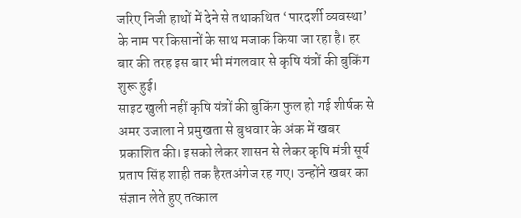जरिए निजी हाथों में देने से तथाकथित ‘पारदर्शी व्यवस्था’ के नाम पर किसानों के साथ मजाक किया जा रहा है। हर बार की तरह इस बार भी मंगलवार से कृषि यंत्रों की बुकिंग शुरू हुई।
साइट खुली नहीं कृषि यंत्रों की बुकिंग फुल हो गई शीर्षक से अमर उजाला ने प्रमुखता से बुधवार के अंक में खबर प्रकाशित की। इसको लेकर शासन से लेकर कृषि मंत्री सूर्य प्रताप सिंह शाही तक हैरतअंगेज रह गए। उन्होंने खबर का संज्ञान लेते हुए तत्काल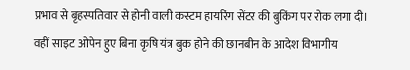प्रभाव से बृहस्पतिवार से होनी वाली कस्टम हायरिंग सेंटर की बुकिंग पर रोक लगा दी।
वहीं साइट ओपेन हुए बिना कृषि यंत्र बुक होने की छानबीन के आदेश विभागीय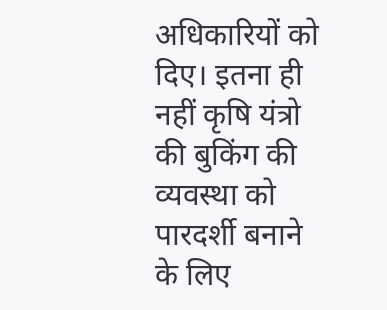अधिकारियों को दिए। इतना ही नहीं कृषि यंत्रो की बुकिंग की व्यवस्था को पारदर्शी बनाने के लिए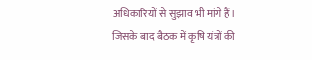अधिकारियों से सुझाव भी मांगे हैं। जिसके बाद बैठक में कृषि यंत्रों की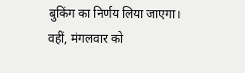बुकिंग का निर्णय लिया जाएगा।
वहीं, मंगलवार को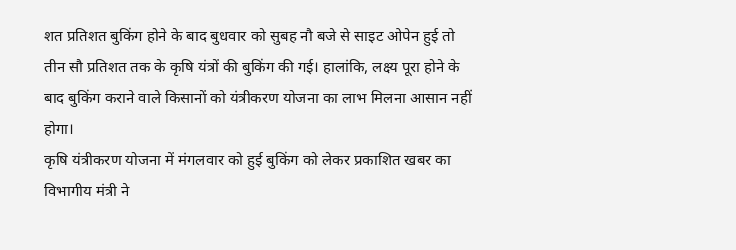शत प्रतिशत बुकिंग होने के बाद बुधवार को सुबह नौ बजे से साइट ओपेन हुई तो तीन सौ प्रतिशत तक के कृषि यंत्रों की बुकिंग की गई। हालांकि, लक्ष्य पूरा होने के बाद बुकिंग कराने वाले किसानों को यंत्रीकरण योजना का लाभ मिलना आसान नहीं होगा।
कृषि यंत्रीकरण योजना में मंगलवार को हुई बुकिंग को लेकर प्रकाशित खबर का विभागीय मंत्री ने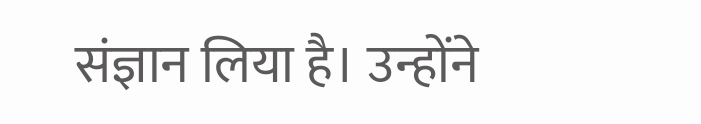संज्ञान लिया है। उन्होंने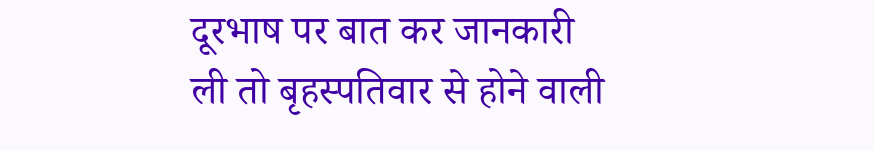दूरभाष पर बात कर जानकारी ली तो बृहस्पतिवार से होने वाली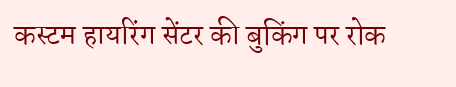कस्टम हायरिंग सेंटर की बुकिंग पर रोक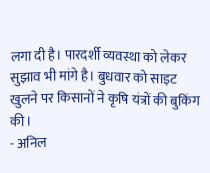लगा दी है। पारदर्शी व्यवस्था को लेकर सुझाव भी मांगे है। बुधवार को साइट खुलने पर किसानों ने कृषि यंत्रों की बुकिंग की।
- अनिल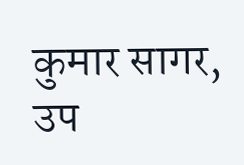कुमार सागर, उप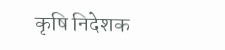कृषि निदेशक